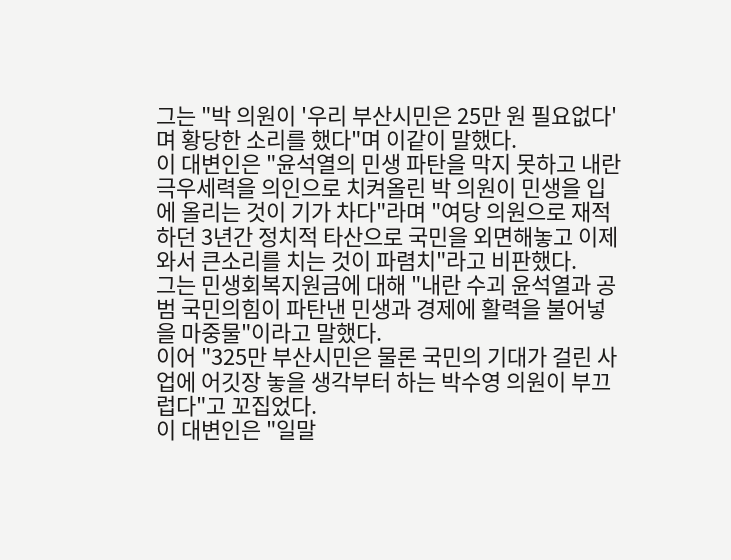그는 "박 의원이 '우리 부산시민은 25만 원 필요없다'며 황당한 소리를 했다"며 이같이 말했다.
이 대변인은 "윤석열의 민생 파탄을 막지 못하고 내란 극우세력을 의인으로 치켜올린 박 의원이 민생을 입에 올리는 것이 기가 차다"라며 "여당 의원으로 재적하던 3년간 정치적 타산으로 국민을 외면해놓고 이제 와서 큰소리를 치는 것이 파렴치"라고 비판했다.
그는 민생회복지원금에 대해 "내란 수괴 윤석열과 공범 국민의힘이 파탄낸 민생과 경제에 활력을 불어넣을 마중물"이라고 말했다.
이어 "325만 부산시민은 물론 국민의 기대가 걸린 사업에 어깃장 놓을 생각부터 하는 박수영 의원이 부끄럽다"고 꼬집었다.
이 대변인은 "일말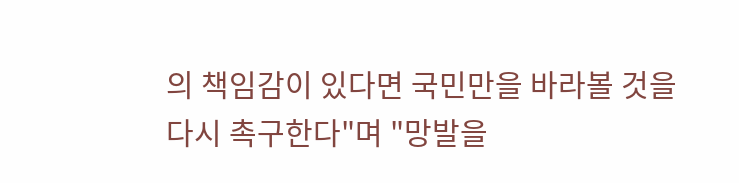의 책임감이 있다면 국민만을 바라볼 것을 다시 촉구한다"며 "망발을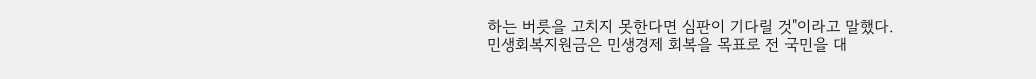하는 버릇을 고치지 못한다면 심판이 기다릴 것"이라고 말했다.
민생회복지원금은 민생경제 회복을 목표로 전 국민을 대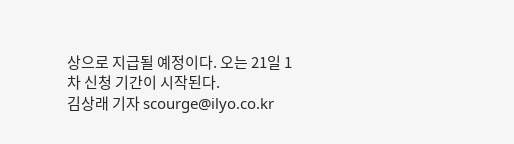상으로 지급될 예정이다. 오는 21일 1차 신청 기간이 시작된다.
김상래 기자 scourge@ilyo.co.kr